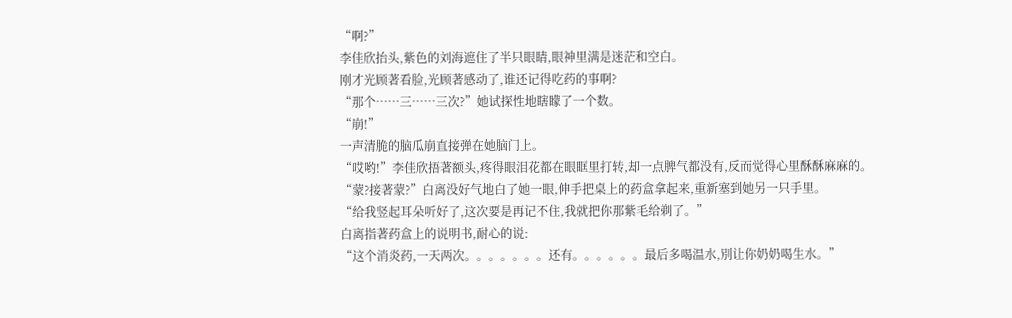“啊?”
李佳欣抬头,紫色的刘海遮住了半只眼睛,眼神里满是迷茫和空白。
刚才光顾著看脸,光顾著感动了,谁还记得吃药的事啊?
“那个……三……三次?”她试探性地瞎矇了一个数。
“崩!”
一声清脆的脑瓜崩直接弹在她脑门上。
“哎哟!”李佳欣捂著额头,疼得眼泪花都在眼眶里打转,却一点脾气都没有,反而觉得心里酥酥麻麻的。
“蒙?接著蒙?”白离没好气地白了她一眼,伸手把桌上的药盒拿起来,重新塞到她另一只手里。
“给我竖起耳朵听好了,这次要是再记不住,我就把你那紫毛给剃了。”
白离指著药盒上的说明书,耐心的说:
“这个消炎药,一天两次。。。。。。。还有。。。。。。最后多喝温水,別让你奶奶喝生水。”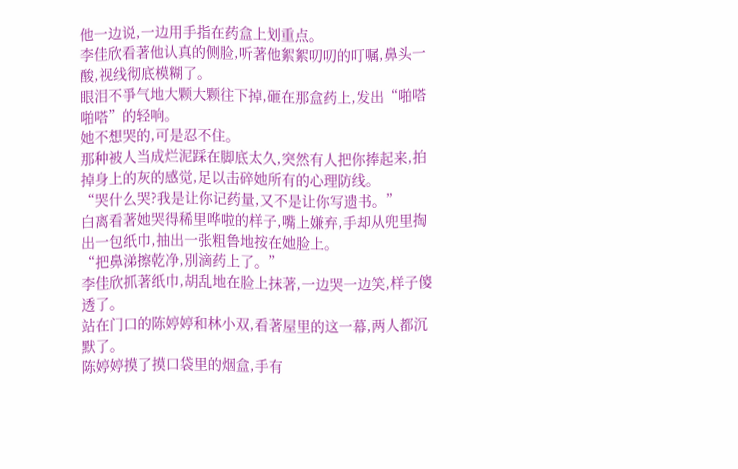他一边说,一边用手指在药盒上划重点。
李佳欣看著他认真的侧脸,听著他絮絮叨叨的叮嘱,鼻头一酸,视线彻底模糊了。
眼泪不爭气地大颗大颗往下掉,砸在那盒药上,发出“啪嗒啪嗒”的轻响。
她不想哭的,可是忍不住。
那种被人当成烂泥踩在脚底太久,突然有人把你捧起来,拍掉身上的灰的感觉,足以击碎她所有的心理防线。
“哭什么哭?我是让你记药量,又不是让你写遗书。”
白离看著她哭得稀里哗啦的样子,嘴上嫌弃,手却从兜里掏出一包纸巾,抽出一张粗鲁地按在她脸上。
“把鼻涕擦乾净,別滴药上了。”
李佳欣抓著纸巾,胡乱地在脸上抹著,一边哭一边笑,样子傻透了。
站在门口的陈婷婷和林小双,看著屋里的这一幕,两人都沉默了。
陈婷婷摸了摸口袋里的烟盒,手有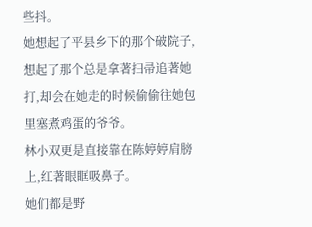些抖。
她想起了平县乡下的那个破院子,想起了那个总是拿著扫帚追著她打,却会在她走的时候偷偷往她包里塞煮鸡蛋的爷爷。
林小双更是直接靠在陈婷婷肩膀上,红著眼眶吸鼻子。
她们都是野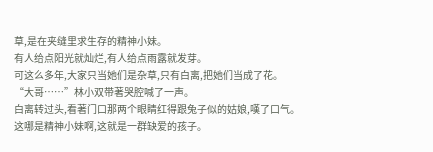草,是在夹缝里求生存的精神小妹。
有人给点阳光就灿烂,有人给点雨露就发芽。
可这么多年,大家只当她们是杂草,只有白离,把她们当成了花。
“大哥……”林小双带著哭腔喊了一声。
白离转过头,看著门口那两个眼睛红得跟兔子似的姑娘,嘆了口气。
这哪是精神小妹啊,这就是一群缺爱的孩子。